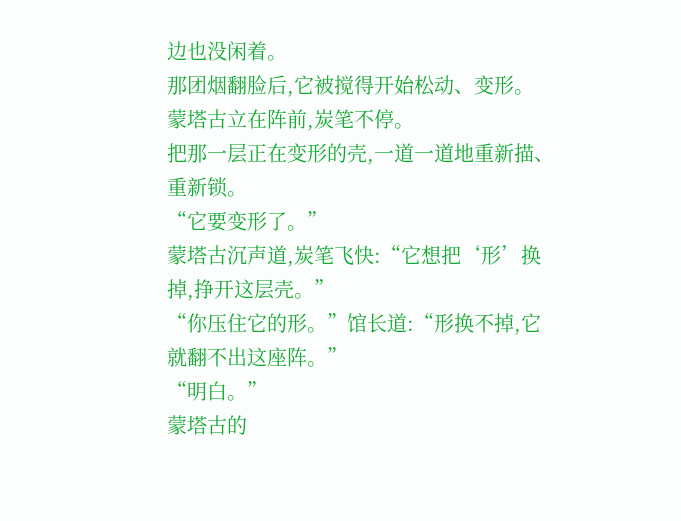边也没闲着。
那团烟翻脸后,它被搅得开始松动、变形。
蒙塔古立在阵前,炭笔不停。
把那一层正在变形的壳,一道一道地重新描、重新锁。
“它要变形了。”
蒙塔古沉声道,炭笔飞快:“它想把‘形’换掉,挣开这层壳。”
“你压住它的形。”馆长道:“形换不掉,它就翻不出这座阵。”
“明白。”
蒙塔古的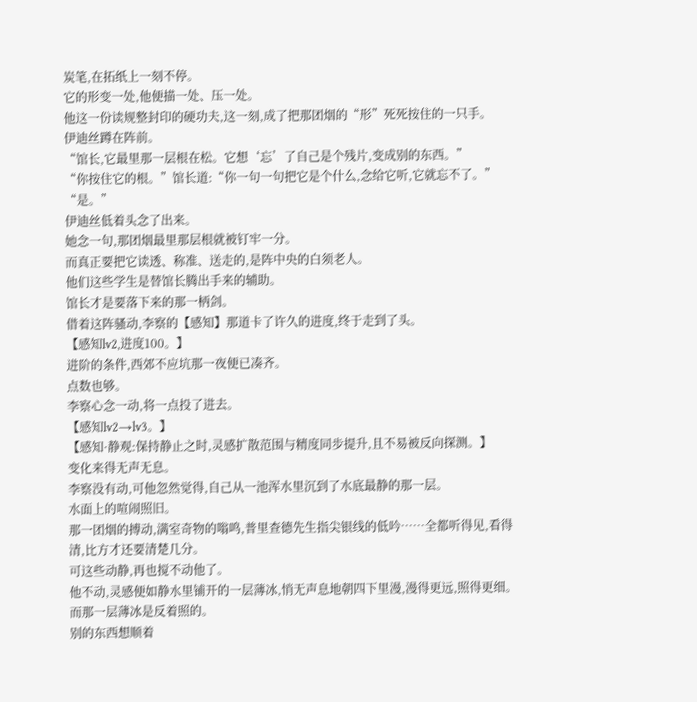炭笔,在拓纸上一刻不停。
它的形变一处,他便描一处、压一处。
他这一份读规整封印的硬功夫,这一刻,成了把那团烟的“形”死死按住的一只手。
伊迪丝蹲在阵前。
“馆长,它最里那一层根在松。它想‘忘’了自己是个残片,变成别的东西。”
“你按住它的根。”馆长道:“你一句一句把它是个什么,念给它听,它就忘不了。”
“是。”
伊迪丝低着头念了出来。
她念一句,那团烟最里那层根就被钉牢一分。
而真正要把它读透、称准、送走的,是阵中央的白须老人。
他们这些学生是替馆长腾出手来的辅助。
馆长才是要落下来的那一柄剑。
借着这阵骚动,李察的【感知】那道卡了许久的进度,终于走到了头。
【感知lv2,进度100。】
进阶的条件,西郊不应坑那一夜便已凑齐。
点数也够。
李察心念一动,将一点投了进去。
【感知lv2→lv3。】
【感知·静观:保持静止之时,灵感扩散范围与精度同步提升,且不易被反向探测。】
变化来得无声无息。
李察没有动,可他忽然觉得,自己从一池浑水里沉到了水底最静的那一层。
水面上的喧闹照旧。
那一团烟的搏动,满室奇物的嗡鸣,普里查德先生指尖银线的低吟……全都听得见,看得清,比方才还要清楚几分。
可这些动静,再也搅不动他了。
他不动,灵感便如静水里铺开的一层薄冰,悄无声息地朝四下里漫,漫得更远,照得更细。
而那一层薄冰是反着照的。
别的东西想顺着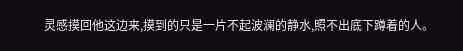灵感摸回他这边来,摸到的只是一片不起波澜的静水,照不出底下蹲着的人。